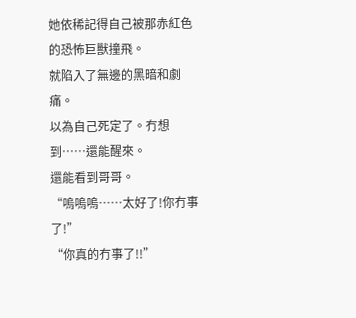她依稀記得自己被那赤紅色的恐怖巨獸撞飛。
就陷入了無邊的黑暗和劇痛。
以為自己死定了。冇想到……還能醒來。
還能看到哥哥。
“嗚嗚嗚……太好了!你冇事了!”
“你真的冇事了!!”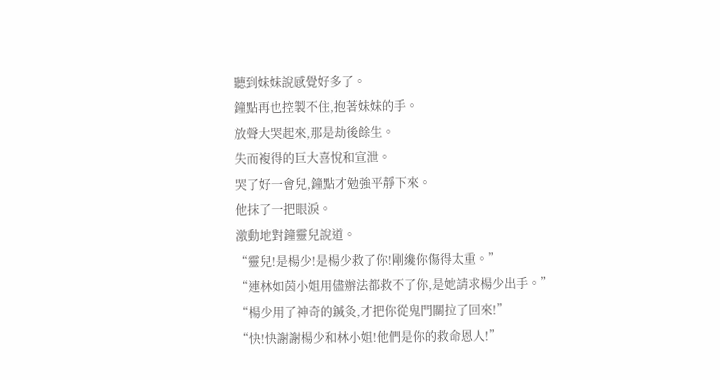聽到妹妹說感覺好多了。
鐘點再也控製不住,抱著妹妹的手。
放聲大哭起來,那是劫後餘生。
失而複得的巨大喜悅和宣泄。
哭了好一會兒,鐘點才勉強平靜下來。
他抹了一把眼淚。
激動地對鐘靈兒說道。
“靈兒!是楊少!是楊少救了你!剛纔你傷得太重。”
“連林如茵小姐用儘辦法都救不了你,是她請求楊少出手。”
“楊少用了神奇的鍼灸,才把你從鬼門關拉了回來!”
“快!快謝謝楊少和林小姐!他們是你的救命恩人!”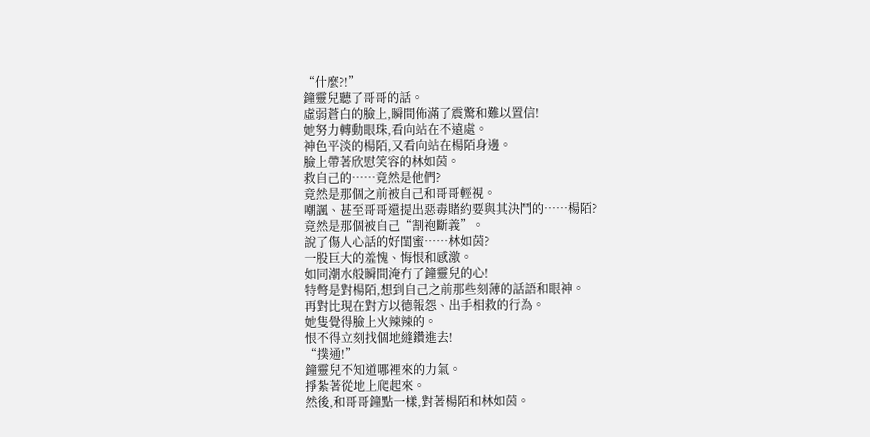“什麼?!”
鐘靈兒聽了哥哥的話。
虛弱蒼白的臉上,瞬間佈滿了震驚和難以置信!
她努力轉動眼珠,看向站在不遠處。
神色平淡的楊陌,又看向站在楊陌身邊。
臉上帶著欣慰笑容的林如茵。
救自己的……竟然是他們?
竟然是那個之前被自己和哥哥輕視。
嘲諷、甚至哥哥還提出惡毒賭約要與其決鬥的……楊陌?
竟然是那個被自己“割袍斷義”。
說了傷人心話的好閨蜜……林如茵?
一股巨大的羞愧、悔恨和感激。
如同潮水般瞬間淹冇了鐘靈兒的心!
特彆是對楊陌,想到自己之前那些刻薄的話語和眼神。
再對比現在對方以德報怨、出手相救的行為。
她隻覺得臉上火辣辣的。
恨不得立刻找個地縫鑽進去!
“撲通!”
鐘靈兒不知道哪裡來的力氣。
掙紮著從地上爬起來。
然後,和哥哥鐘點一樣,對著楊陌和林如茵。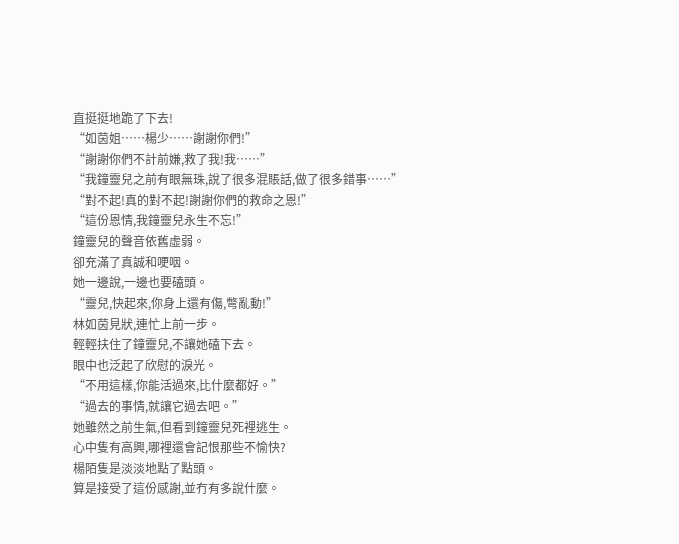直挺挺地跪了下去!
“如茵姐……楊少……謝謝你們!”
“謝謝你們不計前嫌,救了我!我……”
“我鐘靈兒之前有眼無珠,說了很多混賬話,做了很多錯事……”
“對不起!真的對不起!謝謝你們的救命之恩!”
“這份恩情,我鐘靈兒永生不忘!”
鐘靈兒的聲音依舊虛弱。
卻充滿了真誠和哽咽。
她一邊說,一邊也要磕頭。
“靈兒,快起來,你身上還有傷,彆亂動!”
林如茵見狀,連忙上前一步。
輕輕扶住了鐘靈兒,不讓她磕下去。
眼中也泛起了欣慰的淚光。
“不用這樣,你能活過來,比什麼都好。”
“過去的事情,就讓它過去吧。”
她雖然之前生氣,但看到鐘靈兒死裡逃生。
心中隻有高興,哪裡還會記恨那些不愉快?
楊陌隻是淡淡地點了點頭。
算是接受了這份感謝,並冇有多說什麼。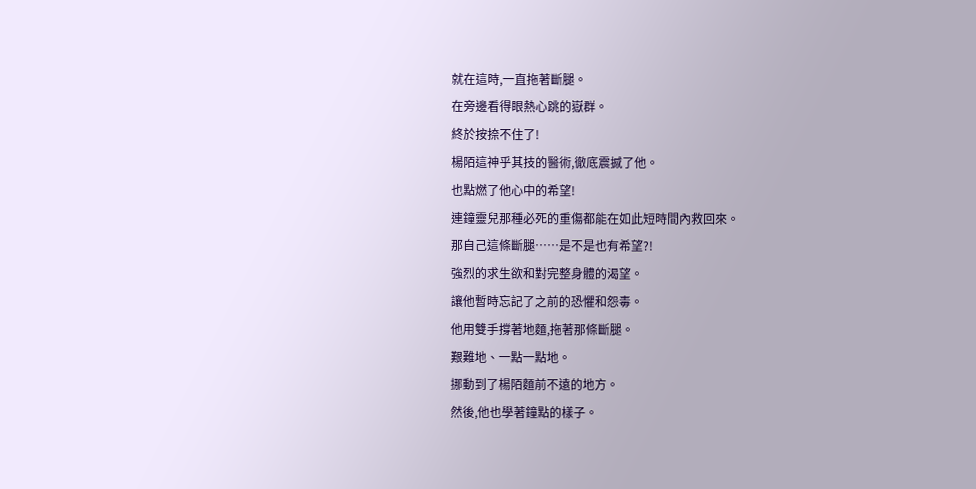就在這時,一直拖著斷腿。
在旁邊看得眼熱心跳的嶽群。
終於按捺不住了!
楊陌這神乎其技的醫術,徹底震撼了他。
也點燃了他心中的希望!
連鐘靈兒那種必死的重傷都能在如此短時間內救回來。
那自己這條斷腿……是不是也有希望?!
強烈的求生欲和對完整身體的渴望。
讓他暫時忘記了之前的恐懼和怨毒。
他用雙手撐著地麵,拖著那條斷腿。
艱難地、一點一點地。
挪動到了楊陌麵前不遠的地方。
然後,他也學著鐘點的樣子。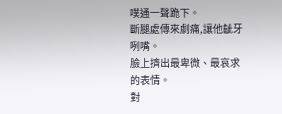噗通一聲跪下。
斷腿處傳來劇痛,讓他齜牙咧嘴。
臉上擠出最卑微、最哀求的表情。
對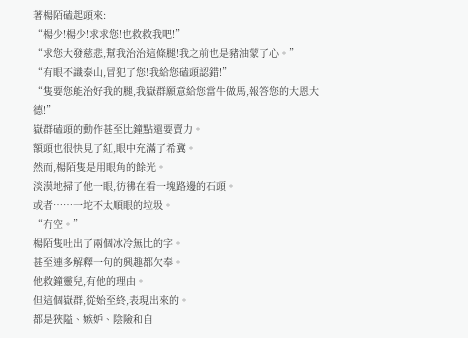著楊陌磕起頭來:
“楊少!楊少!求求您!也救救我吧!”
“求您大發慈悲,幫我治治這條腿!我之前也是豬油蒙了心。”
“有眼不識泰山,冒犯了您!我給您磕頭認錯!”
“隻要您能治好我的腿,我嶽群願意給您當牛做馬,報答您的大恩大德!”
嶽群磕頭的動作甚至比鐘點還要賣力。
額頭也很快見了紅,眼中充滿了希冀。
然而,楊陌隻是用眼角的餘光。
淡漠地掃了他一眼,彷彿在看一塊路邊的石頭。
或者……一坨不太順眼的垃圾。
“冇空。”
楊陌隻吐出了兩個冰冷無比的字。
甚至連多解釋一句的興趣都欠奉。
他救鐘靈兒,有他的理由。
但這個嶽群,從始至終,表現出來的。
都是狹隘、嫉妒、陰險和自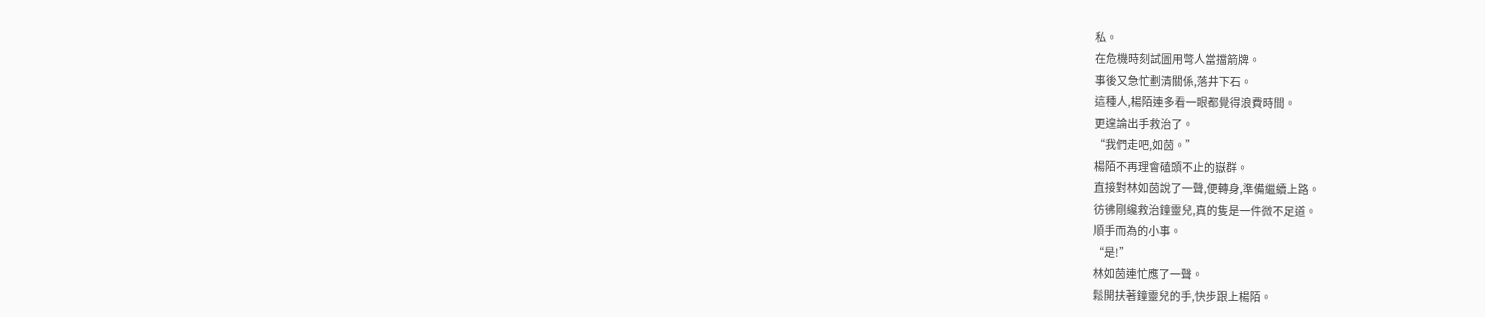私。
在危機時刻試圖用彆人當擋箭牌。
事後又急忙劃清關係,落井下石。
這種人,楊陌連多看一眼都覺得浪費時間。
更遑論出手救治了。
“我們走吧,如茵。”
楊陌不再理會磕頭不止的嶽群。
直接對林如茵說了一聲,便轉身,準備繼續上路。
彷彿剛纔救治鐘靈兒,真的隻是一件微不足道。
順手而為的小事。
“是!”
林如茵連忙應了一聲。
鬆開扶著鐘靈兒的手,快步跟上楊陌。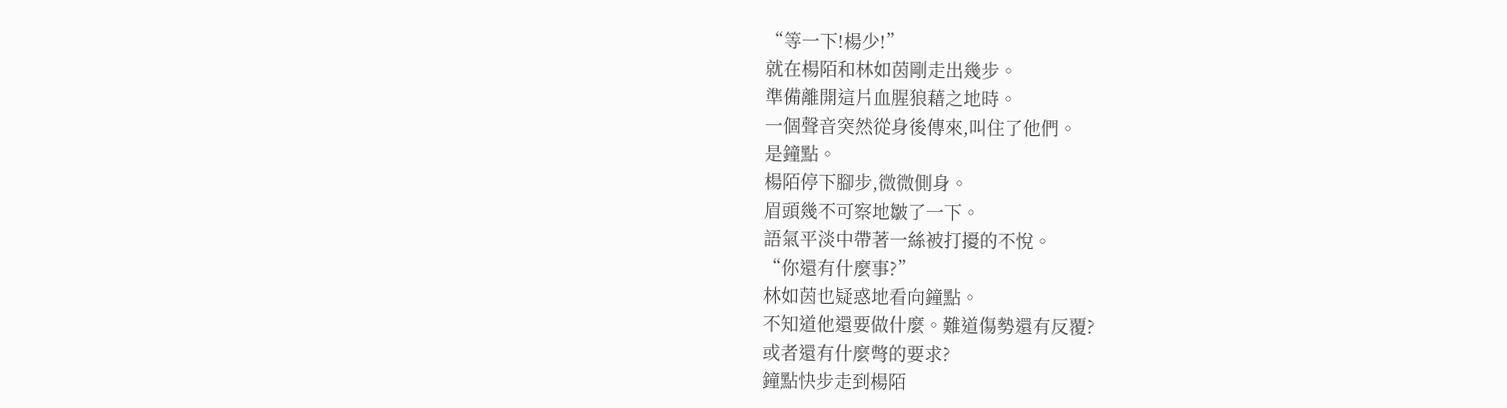“等一下!楊少!”
就在楊陌和林如茵剛走出幾步。
準備離開這片血腥狼藉之地時。
一個聲音突然從身後傳來,叫住了他們。
是鐘點。
楊陌停下腳步,微微側身。
眉頭幾不可察地皺了一下。
語氣平淡中帶著一絲被打擾的不悅。
“你還有什麼事?”
林如茵也疑惑地看向鐘點。
不知道他還要做什麼。難道傷勢還有反覆?
或者還有什麼彆的要求?
鐘點快步走到楊陌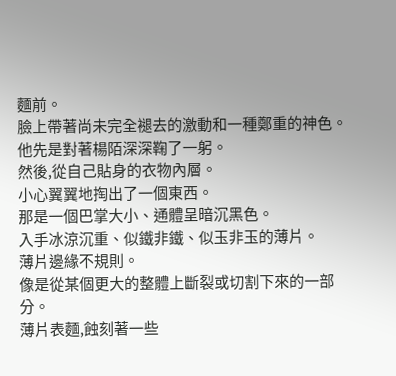麵前。
臉上帶著尚未完全褪去的激動和一種鄭重的神色。
他先是對著楊陌深深鞠了一躬。
然後,從自己貼身的衣物內層。
小心翼翼地掏出了一個東西。
那是一個巴掌大小、通體呈暗沉黑色。
入手冰涼沉重、似鐵非鐵、似玉非玉的薄片。
薄片邊緣不規則。
像是從某個更大的整體上斷裂或切割下來的一部分。
薄片表麵,蝕刻著一些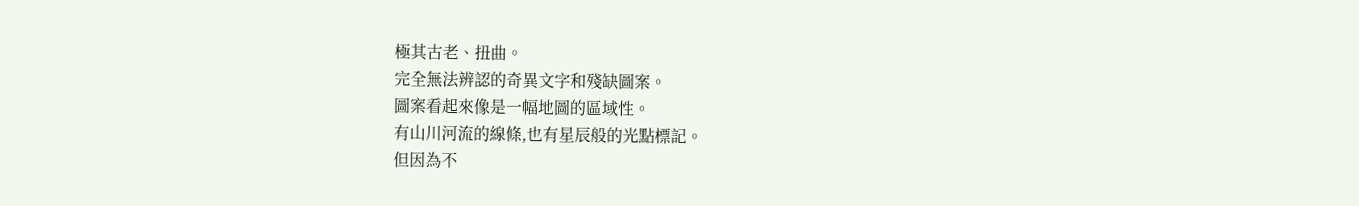極其古老、扭曲。
完全無法辨認的奇異文字和殘缺圖案。
圖案看起來像是一幅地圖的區域性。
有山川河流的線條,也有星辰般的光點標記。
但因為不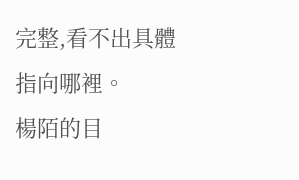完整,看不出具體指向哪裡。
楊陌的目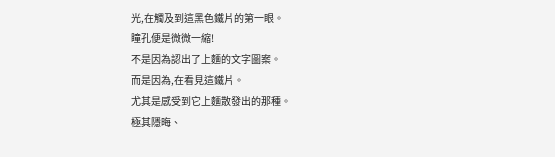光,在觸及到這黑色鐵片的第一眼。
瞳孔便是微微一縮!
不是因為認出了上麵的文字圖案。
而是因為,在看見這鐵片。
尤其是感受到它上麵散發出的那種。
極其隱晦、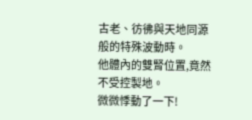古老、彷彿與天地同源般的特殊波動時。
他體內的雙腎位置,竟然不受控製地。
微微悸動了一下!